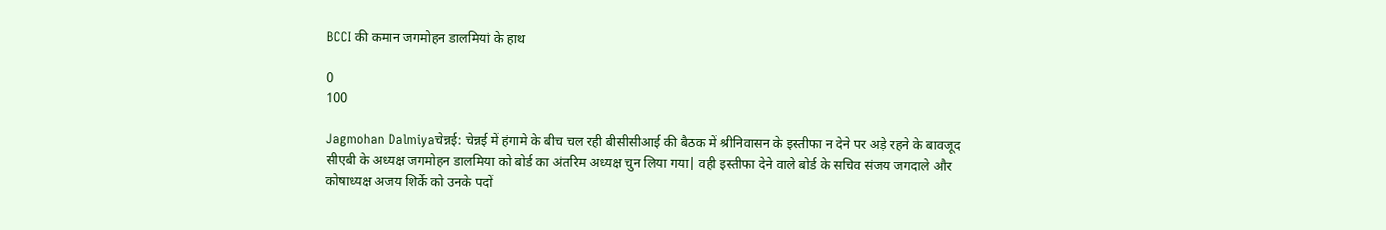BCCI की कमान जगमोहन डालमियां के हाथ

0
100

Jagmohan Dalmiyaचेन्नई: चेन्नई में हंगामे के बीच चल रही बीसीसीआई की बैठक में श्रीनिवासन के इस्तीफा न देने पर अड़े रहने के बावजूद सीएबी के अध्यक्ष जगमोहन डालमिया को बोर्ड का अंतरिम अध्यक्ष चुन लिया गया| वही इस्तीफा देने वाले बोर्ड के सचिव संजय जगदाले और कोषाध्यक्ष अजय शिर्के को उनके पदों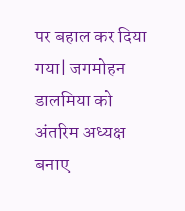पर बहाल कर दिया गया| जगमोहन डालमिया को अंतरिम अध्यक्ष बनाए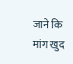जाने कि मांग खुद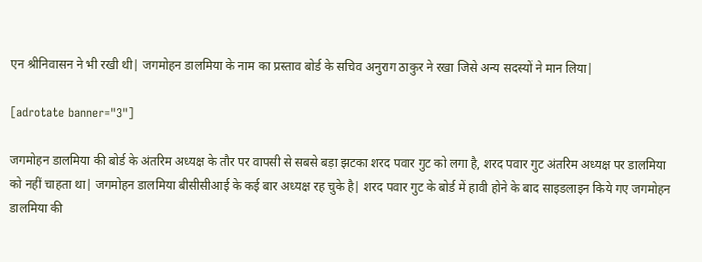एन श्रीनिवासन ने भी रखी थी| जगमोहन डालमिया के नाम का प्रस्ताव बोर्ड के सचिव अनुराग ठाकुर ने रखा जिसे अन्य सदस्यों ने मान लिया|

[adrotate banner="3"]

जगमोहन डालमिया की बोर्ड के अंतरिम अध्यक्ष के तौर पर वापसी से सबसे बड़ा झटका शरद पवार गुट को लगा है, शरद पवार गुट अंतरिम अध्यक्ष पर डालमिया को नहीं चाहता था| जगमोहन डालमिया बीसीसीआई के कई बार अध्यक्ष रह चुके है| शरद पवार गुट के बोर्ड में हावी होने के बाद साइडलाइन किये गए जगमोहन डालमिया की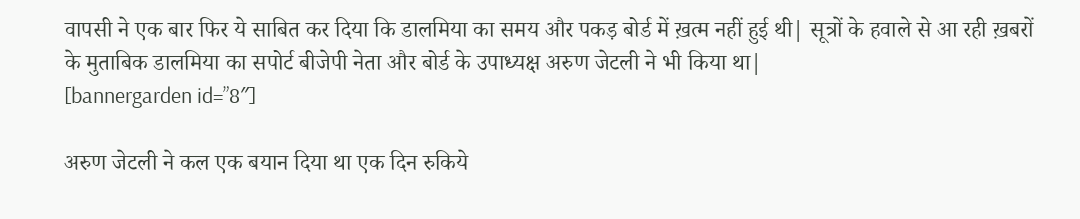वापसी ने एक बार फिर ये साबित कर दिया कि डालमिया का समय और पकड़ बोर्ड में ख़त्म नहीं हुई थी| सूत्रों के हवाले से आ रही ख़बरों के मुताबिक डालमिया का सपोर्ट बीजेपी नेता और बोर्ड के उपाध्यक्ष अरुण जेटली ने भी किया था|
[bannergarden id=”8″]

अरुण जेटली ने कल एक बयान दिया था एक दिन रुकिये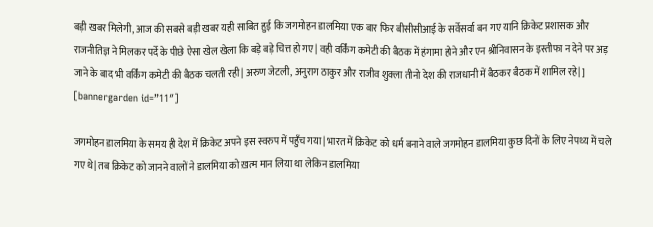बड़ी खबर मिलेगी, आज की सबसे बड़ी खबर यही साबित हुई कि जगमोहन डालमिया एक बार फिर बीसीसीआई के सर्वेसर्वा बन गए यानि क्रिकेट प्रशासक और राजनीतिज्ञ ने मिलकर पर्दे के पीछे ऐसा खेल खेला कि बड़े बड़े चित्त हो गए| वही वर्किंग कमेटी की बैठक में हंगामा होने और एन श्रीनिवासन के इस्तीफा न देने पर अड़ जाने के बाद भी वर्किंग कमेटी की बैठक चलती रही| अरुण जेटली, अनुराग ठाकुर और राजीव शुक्ला तीनो देश की राजधानी में बैठकर बैठक में शामिल रहे| ]
[bannergarden id=”11″]

जगमोहन डालमिया के समय ही देश में क्रिकेट अपने इस स्वरुप में पहुँच गया| भारत में क्रिकेट को धर्म बनाने वाले जगमोहन डालमिया कुछ दिनों के लिए नेपथ्य में चले गए थे| तब क्रिकेट को जानने वालों ने डालमिया को ख़त्म मान लिया था लेकिन डालमिया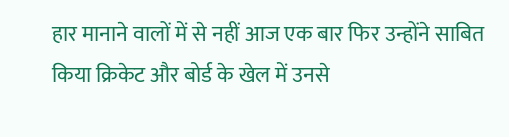हार मानाने वालों में से नहीं आज एक बार फिर उन्होंने साबित किया क्रिकेट और बोर्ड के खेल में उनसे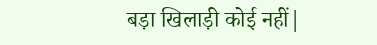बड़ा खिलाड़ी कोई नहीं|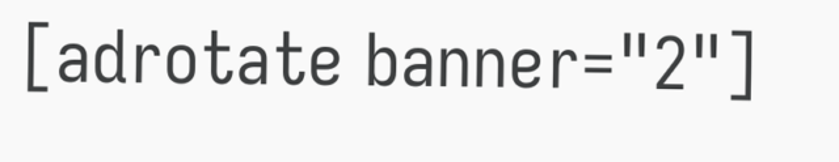[adrotate banner="2"]